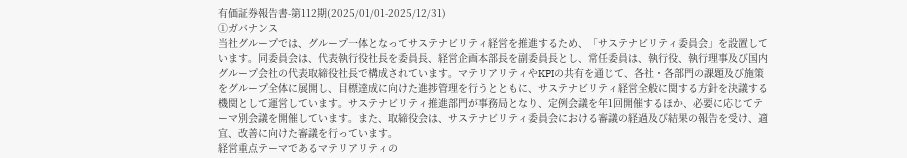有価証券報告書-第112期(2025/01/01-2025/12/31)
①ガバナンス
当社グループでは、グループ一体となってサステナビリティ経営を推進するため、「サステナビリティ委員会」を設置しています。同委員会は、代表執行役社長を委員長、経営企画本部長を副委員長とし、常任委員は、執行役、執行理事及び国内グループ会社の代表取締役社長で構成されています。マテリアリティやKPIの共有を通じて、各社・各部門の課題及び施策をグループ全体に展開し、目標達成に向けた進捗管理を行うとともに、サステナビリティ経営全般に関する方針を決議する機関として運営しています。サステナビリティ推進部門が事務局となり、定例会議を年1回開催するほか、必要に応じてテーマ別会議を開催しています。また、取締役会は、サステナビリティ委員会における審議の経過及び結果の報告を受け、適宜、改善に向けた審議を行っています。
経営重点テーマであるマテリアリティの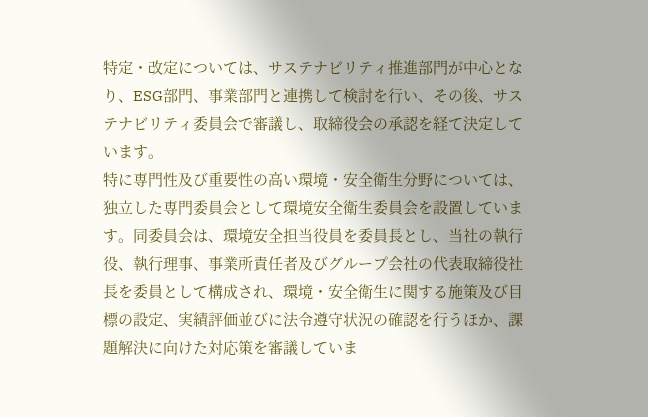特定・改定については、サステナビリティ推進部門が中心となり、ESG部門、事業部門と連携して検討を行い、その後、サステナビリティ委員会で審議し、取締役会の承認を経て決定しています。
特に専門性及び重要性の高い環境・安全衛生分野については、独立した専門委員会として環境安全衛生委員会を設置しています。同委員会は、環境安全担当役員を委員長とし、当社の執行役、執行理事、事業所責任者及びグループ会社の代表取締役社長を委員として構成され、環境・安全衛生に関する施策及び目標の設定、実績評価並びに法令遵守状況の確認を行うほか、課題解決に向けた対応策を審議していま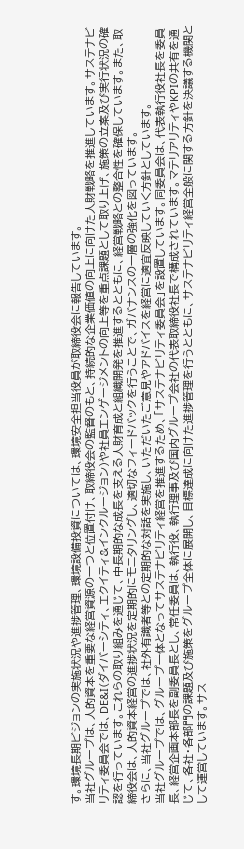す。環境長期ビジョンの実施状況や進捗管理、環境設備投資については、環境安全担当役員が取締役会に報告しています。
当社グループは、人的資本を重要な経営資源の一つと位置付け、取締役会の監督のもと、持続的な企業価値の向上に向けた人財戦略を推進しています。サステナビリティ委員会では、DE&I(ダイバーシティ、エクイティ&インクルージョン)や社員エンゲージメントの向上等を重点課題として取り上げ、施策の立案及び実行状況の確認を行っています。これらの取り組みを通じて、中長期的な成長を支える人財育成と組織開発を推進するとともに、経営戦略との整合性を確保しています。また、取締役会は、人的資本経営の進捗状況を定期的にモニタリングし、適切なフィードバックを行うことで、ガバナンスの一層の強化を図っています。
さらに、当社グループでは、社外有識者等との定期的な対話を実施し、いただいたご意見やアドバイスを経営に適宜反映していく方針としています。
当社グループでは、グループ一体となってサステナビリティ経営を推進するため、「サステナビリティ委員会」を設置しています。同委員会は、代表執行役社長を委員長、経営企画本部長を副委員長とし、常任委員は、執行役、執行理事及び国内グループ会社の代表取締役社長で構成されています。マテリアリティやKPIの共有を通じて、各社・各部門の課題及び施策をグループ全体に展開し、目標達成に向けた進捗管理を行うとともに、サステナビリティ経営全般に関する方針を決議する機関として運営しています。サス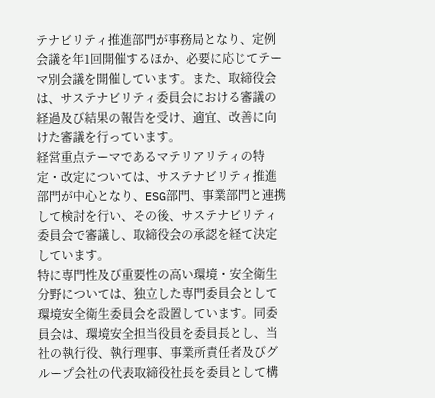テナビリティ推進部門が事務局となり、定例会議を年1回開催するほか、必要に応じてテーマ別会議を開催しています。また、取締役会は、サステナビリティ委員会における審議の経過及び結果の報告を受け、適宜、改善に向けた審議を行っています。
経営重点テーマであるマテリアリティの特定・改定については、サステナビリティ推進部門が中心となり、ESG部門、事業部門と連携して検討を行い、その後、サステナビリティ委員会で審議し、取締役会の承認を経て決定しています。
特に専門性及び重要性の高い環境・安全衛生分野については、独立した専門委員会として環境安全衛生委員会を設置しています。同委員会は、環境安全担当役員を委員長とし、当社の執行役、執行理事、事業所責任者及びグループ会社の代表取締役社長を委員として構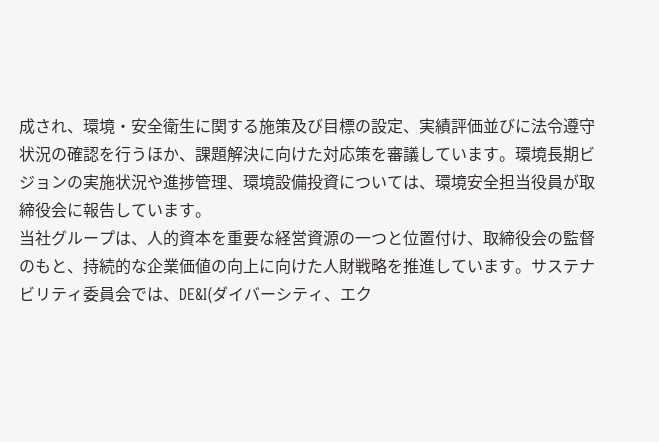成され、環境・安全衛生に関する施策及び目標の設定、実績評価並びに法令遵守状況の確認を行うほか、課題解決に向けた対応策を審議しています。環境長期ビジョンの実施状況や進捗管理、環境設備投資については、環境安全担当役員が取締役会に報告しています。
当社グループは、人的資本を重要な経営資源の一つと位置付け、取締役会の監督のもと、持続的な企業価値の向上に向けた人財戦略を推進しています。サステナビリティ委員会では、DE&I(ダイバーシティ、エク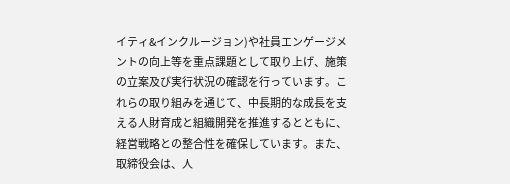イティ&インクルージョン)や社員エンゲージメントの向上等を重点課題として取り上げ、施策の立案及び実行状況の確認を行っています。これらの取り組みを通じて、中長期的な成長を支える人財育成と組織開発を推進するとともに、経営戦略との整合性を確保しています。また、取締役会は、人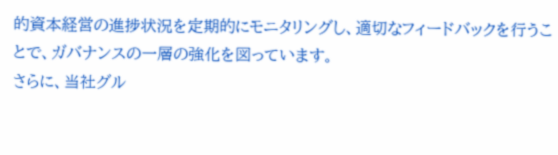的資本経営の進捗状況を定期的にモニタリングし、適切なフィードバックを行うことで、ガバナンスの一層の強化を図っています。
さらに、当社グル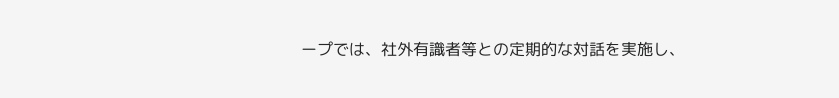ープでは、社外有識者等との定期的な対話を実施し、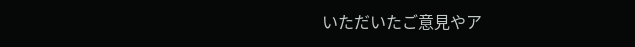いただいたご意見やア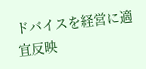ドバイスを経営に適宜反映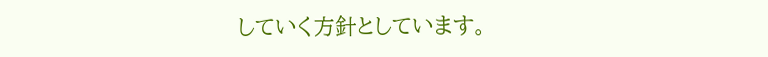していく方針としています。